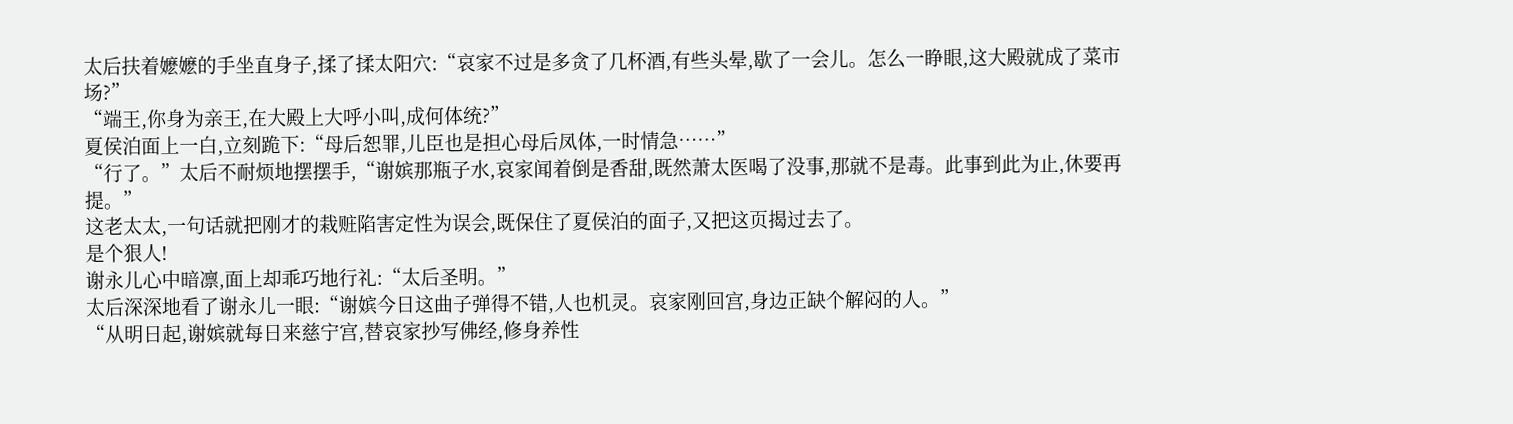太后扶着嬷嬷的手坐直身子,揉了揉太阳穴:“哀家不过是多贪了几杯酒,有些头晕,歇了一会儿。怎么一睁眼,这大殿就成了菜市场?”
“端王,你身为亲王,在大殿上大呼小叫,成何体统?”
夏侯泊面上一白,立刻跪下:“母后恕罪,儿臣也是担心母后凤体,一时情急……”
“行了。”太后不耐烦地摆摆手,“谢嫔那瓶子水,哀家闻着倒是香甜,既然萧太医喝了没事,那就不是毒。此事到此为止,休要再提。”
这老太太,一句话就把刚才的栽赃陷害定性为误会,既保住了夏侯泊的面子,又把这页揭过去了。
是个狠人!
谢永儿心中暗凛,面上却乖巧地行礼:“太后圣明。”
太后深深地看了谢永儿一眼:“谢嫔今日这曲子弹得不错,人也机灵。哀家刚回宫,身边正缺个解闷的人。”
“从明日起,谢嫔就每日来慈宁宫,替哀家抄写佛经,修身养性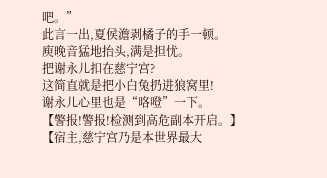吧。”
此言一出,夏侯澹剥橘子的手一顿。
庾晚音猛地抬头,满是担忧。
把谢永儿扣在慈宁宫?
这简直就是把小白兔扔进狼窝里!
谢永儿心里也是“咯噔”一下。
【警报!警报!检测到高危副本开启。】
【宿主,慈宁宫乃是本世界最大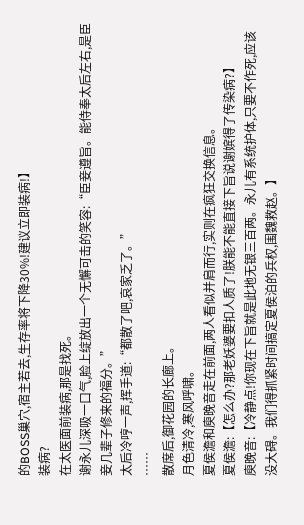的BOSS巢穴,宿主若去,生存率将下降30%!建议立即装病!】
装病?
在太医面前装病,那是找死。
谢永儿深吸一口气,脸上绽放出一个无懈可击的笑容:“臣妾遵旨。能侍奉太后左右,是臣妾几辈子修来的福分。”
太后冷哼一声,挥手道:“都散了吧,哀家乏了。”
……
散席后,御花园的长廊上。
月色清冷,寒风呼啸。
夏侯澹和庾晚音走在前面,两人看似并肩而行,实则在疯狂交换信息。
夏侯澹:【怎么办?那老妖婆要扣人质了!朕能不能直接下旨说谢嫔得了传染病?】
庾晚音:【冷静点!你现在下旨就是此地无银三百两。永儿有系统护体,只要不作死,应该没大碍。我们得抓紧时间搞定夏侯泊的兵权,围魏救赵。】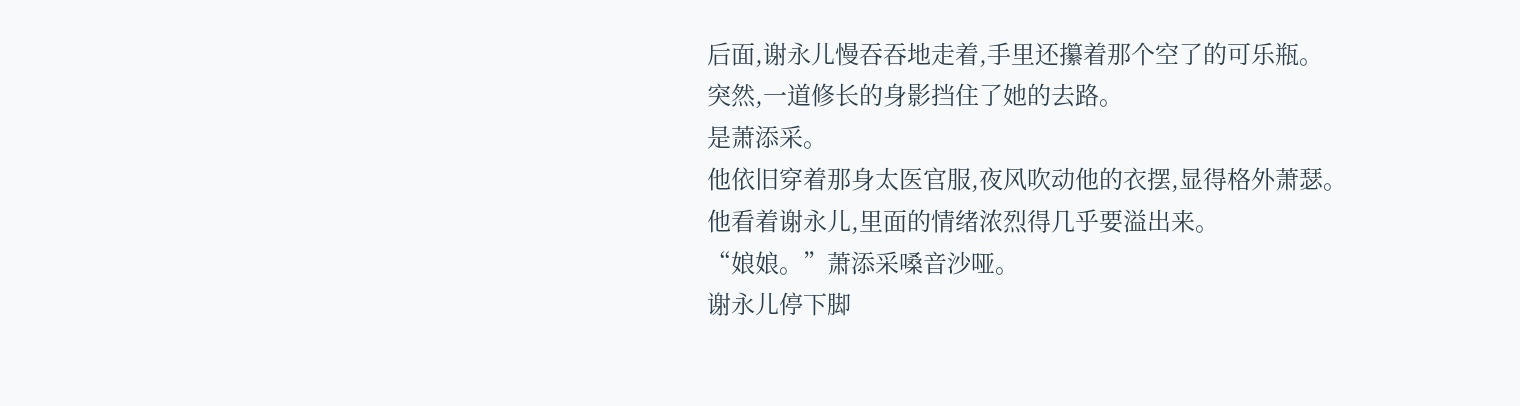后面,谢永儿慢吞吞地走着,手里还攥着那个空了的可乐瓶。
突然,一道修长的身影挡住了她的去路。
是萧添采。
他依旧穿着那身太医官服,夜风吹动他的衣摆,显得格外萧瑟。
他看着谢永儿,里面的情绪浓烈得几乎要溢出来。
“娘娘。”萧添采嗓音沙哑。
谢永儿停下脚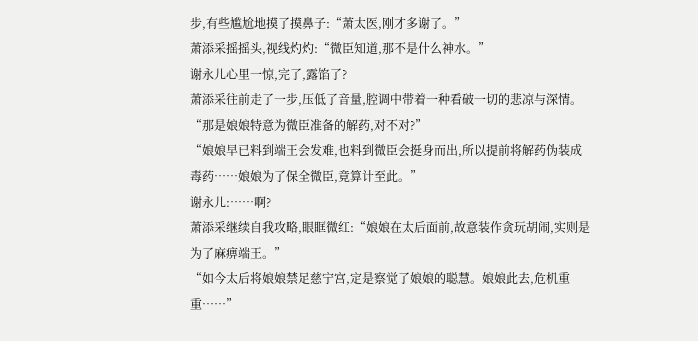步,有些尴尬地摸了摸鼻子:“萧太医,刚才多谢了。”
萧添采摇摇头,视线灼灼:“微臣知道,那不是什么神水。”
谢永儿心里一惊,完了,露馅了?
萧添采往前走了一步,压低了音量,腔调中带着一种看破一切的悲凉与深情。
“那是娘娘特意为微臣准备的解药,对不对?”
“娘娘早已料到端王会发难,也料到微臣会挺身而出,所以提前将解药伪装成毒药……娘娘为了保全微臣,竟算计至此。”
谢永儿:……啊?
萧添采继续自我攻略,眼眶微红:“娘娘在太后面前,故意装作贪玩胡闹,实则是为了麻痹端王。”
“如今太后将娘娘禁足慈宁宫,定是察觉了娘娘的聪慧。娘娘此去,危机重重……”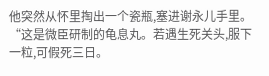他突然从怀里掏出一个瓷瓶,塞进谢永儿手里。
“这是微臣研制的龟息丸。若遇生死关头,服下一粒,可假死三日。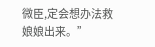微臣,定会想办法救娘娘出来。”